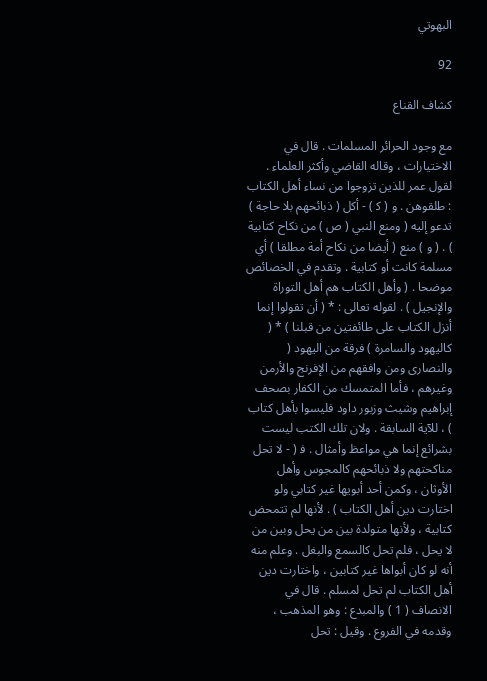البهوتي

92

كشاف القناع

مع وجود الحرائر المسلمات . قال في الاختيارات ، وقاله القاضي وأكثر العلماء . لقول عمر للذين تزوجوا من نساء أهل الكتاب : طلقوهن . و ( ك‍ ) - أكل ( ذبائحهم بلا حاجة ) تدعو إليه ( ومنع النبي ( ص ) من نكاح كتابية ) . ( و ) منع ( أيضا من نكاح أمة مطلقا ) أي مسلمة كانت أو كتابية . وتقدم في الخصائص موضحا . ( وأهل الكتاب هم أهل التوراة والإنجيل ) . لقوله تعالى : * ( أن تقولوا إنما أنزل الكتاب على طائفتين من قبلنا ) * ( كاليهود والسامرة ) فرقة من اليهود ( والنصارى ومن وافقهم من الإفرنج والأرمن وغيرهم ، فأما المتمسك من الكفار بصحف إبراهيم وشيث وزبور داود فليسوا بأهل كتاب ) ، للآية السابقة . ولان تلك الكتب ليست بشرائع إنما هي مواعظ وأمثال . ف‍ ( - لا تحل مناكحتهم ولا ذبائحهم كالمجوس وأهل الأوثان ، وكمن أحد أبويها غير كتابي ولو اختارت دين أهل الكتاب ) . لأنها لم تتمحض كتابية ، ولأنها متولدة بين من يحل وبين من لا يحل ، فلم تحل كالسمع والبغل . وعلم منه أنه لو كان أبواها غير كتابين ، واختارت دين أهل الكتاب لم تحل لمسلم . قال في الانصاف ( 1 ) والمبدع : وهو المذهب ، وقدمه في الفروع . وقيل : تحل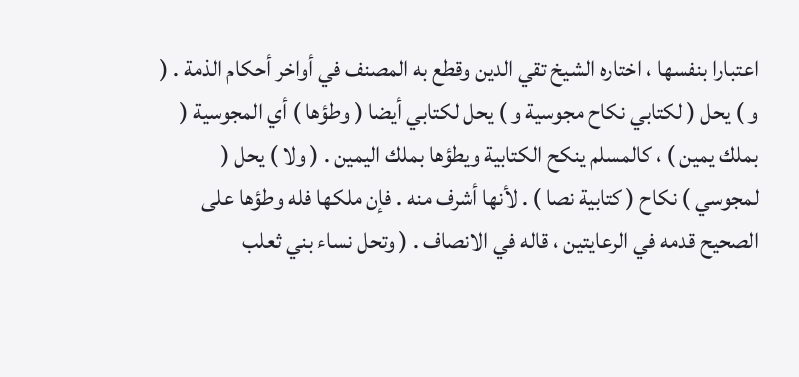اعتبارا بنفسها ، اختاره الشيخ تقي الدين وقطع به المصنف في أواخر أحكام الذمة . ( و ) يحل ( لكتابي نكاح مجوسية و ) يحل لكتابي أيضا ( وطؤها ) أي المجوسية ( بملك يمين ) ، كالمسلم ينكح الكتابية ويطؤها بملك اليمين . ( ولا ) يحل ( لمجوسي ) نكاح ( كتابية نصا ) . لأنها أشرف منه . فإن ملكها فله وطؤها على الصحيح قدمه في الرعايتين ، قاله في الانصاف . ( وتحل نساء بني ثعلب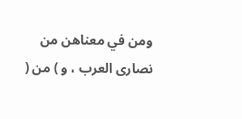ومن في معناهن من نصارى العرب ، و ) من (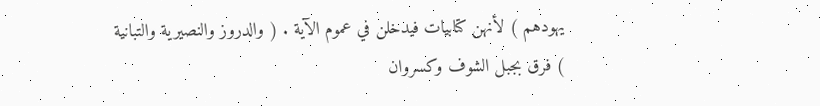يهودهم ) لأنهن كتابيات فيدخلن في عموم الآية . ( والدروز والنصيرية والتبانية ) فرق بجبل الشوف وكسروان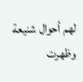لهم أحوال شنيعة وظهرت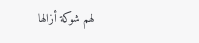لهم شوكة أزالها